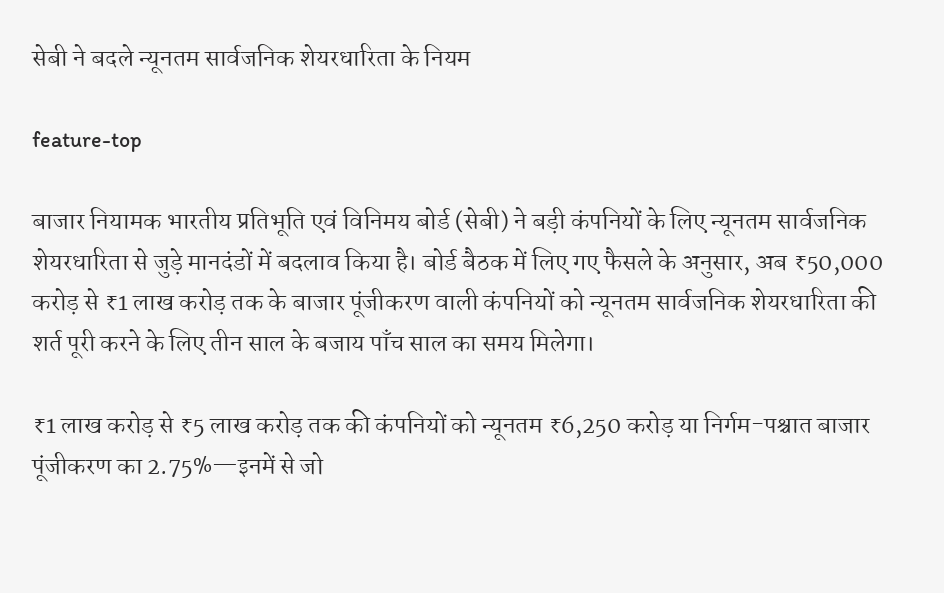सेबी ने बदले न्यूनतम सार्वजनिक शेयरधारिता के नियम

feature-top

बाजार नियामक भारतीय प्रतिभूति एवं विनिमय बोर्ड (सेबी) ने बड़ी कंपनियों के लिए न्यूनतम सार्वजनिक शेयरधारिता से जुड़े मानदंडों में बदलाव किया है। बोर्ड बैठक में लिए गए फैसले के अनुसार, अब ₹50,000 करोड़ से ₹1 लाख करोड़ तक के बाजार पूंजीकरण वाली कंपनियों को न्यूनतम सार्वजनिक शेयरधारिता की शर्त पूरी करने के लिए तीन साल के बजाय पाँच साल का समय मिलेगा।

₹1 लाख करोड़ से ₹5 लाख करोड़ तक की कंपनियों को न्यूनतम ₹6,250 करोड़ या निर्गम-पश्चात बाजार पूंजीकरण का 2.75%—इनमें से जो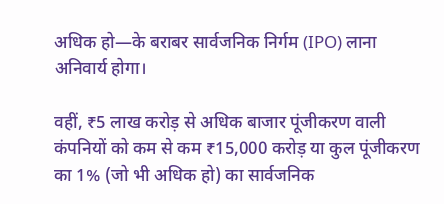अधिक हो—के बराबर सार्वजनिक निर्गम (IPO) लाना अनिवार्य होगा।

वहीं, ₹5 लाख करोड़ से अधिक बाजार पूंजीकरण वाली कंपनियों को कम से कम ₹15,000 करोड़ या कुल पूंजीकरण का 1% (जो भी अधिक हो) का सार्वजनिक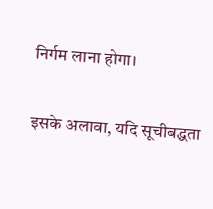निर्गम लाना होगा।

इसके अलावा, यदि सूचीबद्धता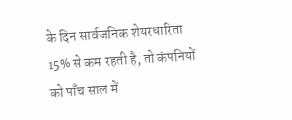के दिन सार्वजनिक शेयरधारिता 15% से कम रहती है, तो कंपनियों को पाँच साल में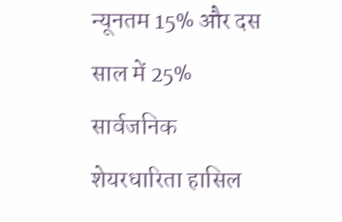न्यूनतम 15% और दस साल में 25% सार्वजनिक शेयरधारिता हासिल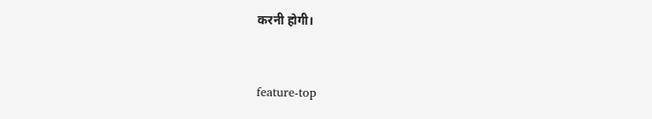करनी होगी।


feature-top